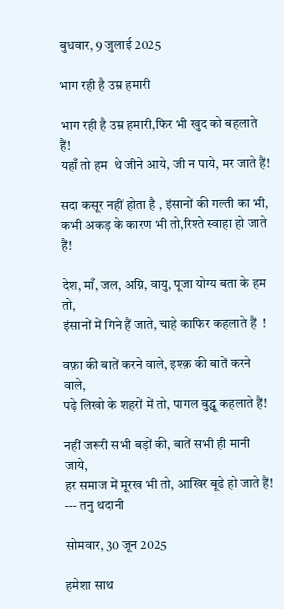बुधवार, 9 जुलाई 2025

भाग रही है उम्र हमारी

भाग रही है उम्र हमारी,फिर भी खुद को बहलाते हैं!
यहाँ तो हम  थे जीने आये, जी न पाये, मर जाते हैं!

सदा कसूर नहीं होता है , इंसानों की गल्ती का भी,
कभी अकड़ के कारण भी तो,रिश्ते स्वाहा हो जाते हैं!

देश, माँ, जल, अग्नि, वायु, पूजा योग्य बता के हम तो,
इंसानों में गिने हैं जाते, चाहे काफिर कहलाते हैं  !

वफ़ा की बातें करने वाले, इश्क़ की बातें करने वाले,
पढ़े लिखो के शहरों में तो, पागल बुद्धू कहलाते हैं!

नहीं जरूरी सभी बड़ों की, बातें सभी ही मानी जाये,
हर समाज में मूरख भी तो, आखिर बूढे हो जाते हैं!
--- तनु थदानी

सोमवार, 30 जून 2025

हमेशा साथ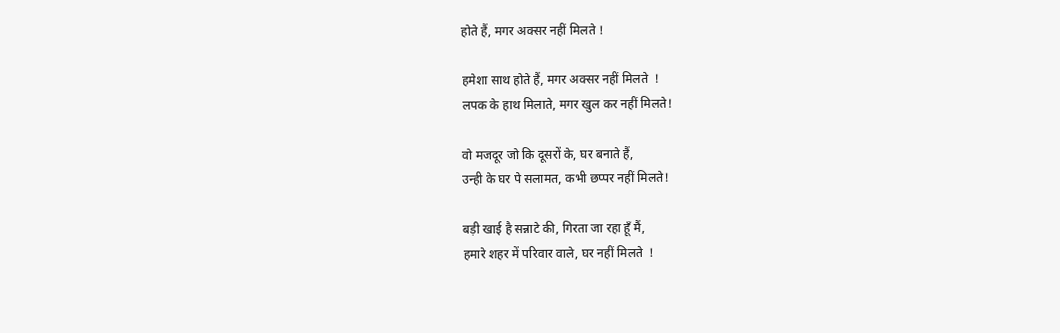होते हैं, मगर अक्सर नहीं मिलते !

हमेशा साथ होते हैं, मगर अक्सर नहीं मिलते  !
लपक के हाथ मिलाते, मगर खुल कर नहीं मिलते!

वो मजदूर जो कि दूसरों के, घर बनाते हैं,
उन्ही के घर पे सलामत, कभी छप्पर नहीं मिलते!

बड़ी खाई है सन्नाटे की, गिरता जा रहा हूँ मैं,
हमारे शहर में परिवार वाले, घर नहीं मिलते  !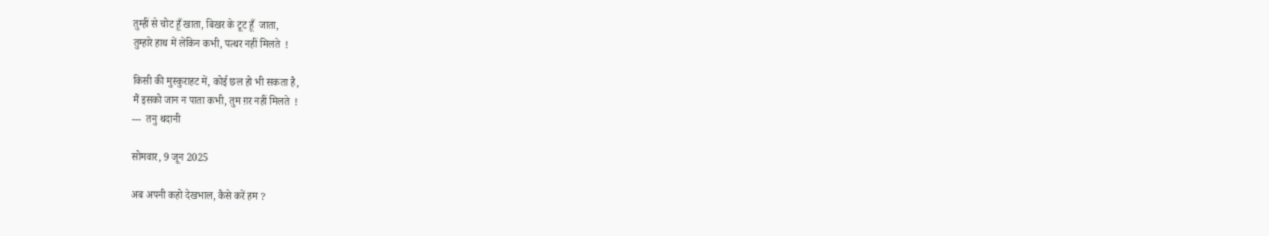तुम्हीं से चोट हूँ खाता, बिखर के टूट हूँ  जाता,
तुम्हारे हाथ में लेकिन कभी, पत्थर नहीं मिलते  !

किसी की मुस्कुराहट में, कोई छल हो भी सकता है,
मैं इसको जान न पाता कभी, तुम ग़र नहीं मिलते  !
---  तनु थदानी

सोमवार, 9 जून 2025

अब अपनी कहो देखभाल, कैसे करें हम ?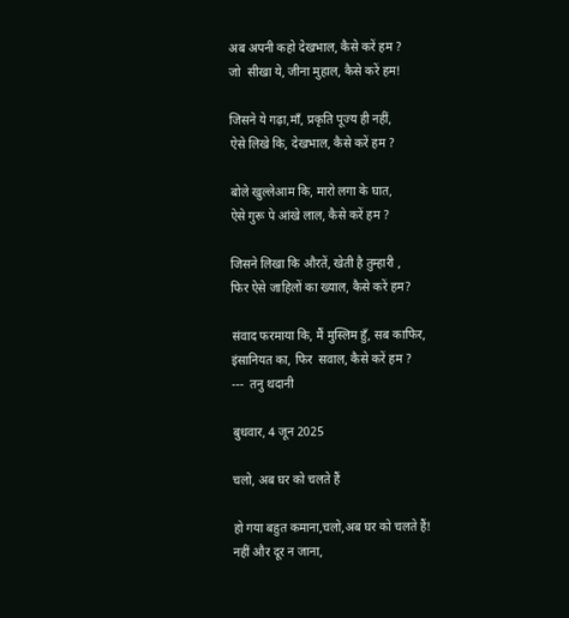अब अपनी कहो देखभाल, कैसे करें हम ?
जो  सीखा ये, जीना मुहाल, कैसे करें हम!

जिसने ये गढ़ा,माँ, प्रकृति पूज्य ही नहीं,
ऐसे लिखे कि, देखभाल, कैसे करें हम ?

बोले खुल्लेआम कि, मारो लगा के घात,
ऐसे गुरू पे आंखे लाल, कैसे करें हम ?

जिसने लिखा कि औरतें, खेती है तुम्हारी ,
फिर ऐसे जाहिलों का ख्याल, कैसे करें हम?

संवाद फरमाया कि, मैं मुस्लिम हुँ, सब काफिर,
इंसानियत का, फिर  सवाल, कैसे करें हम ?
---  तनु थदानी

बुधवार, 4 जून 2025

चलो, अब घर को चलते हैं

हो गया बहुत कमाना,चलो,अब घर को चलते हैं!
नहीं और दूर न जाना,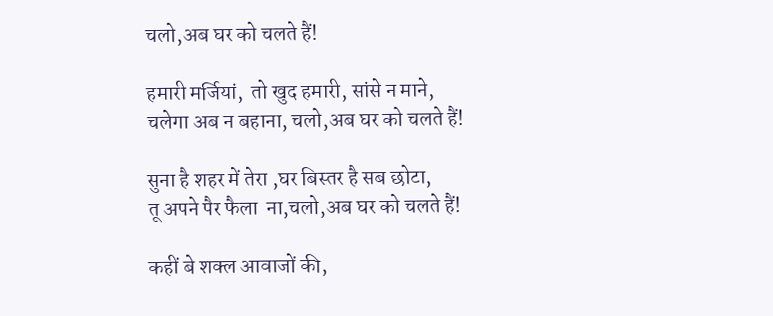चलो,अब घर को चलते हैं!

हमारी मर्जियां,  तो खुद हमारी, सांसे न माने,
चलेगा अब न बहाना, चलो,अब घर को चलते हैं!

सुना है शहर में तेरा ,घर बिस्तर है सब छोटा,
तू अपने पैर फैला  ना,चलो,अब घर को चलते हैं!

कहीं बे शक्ल आवाजों की,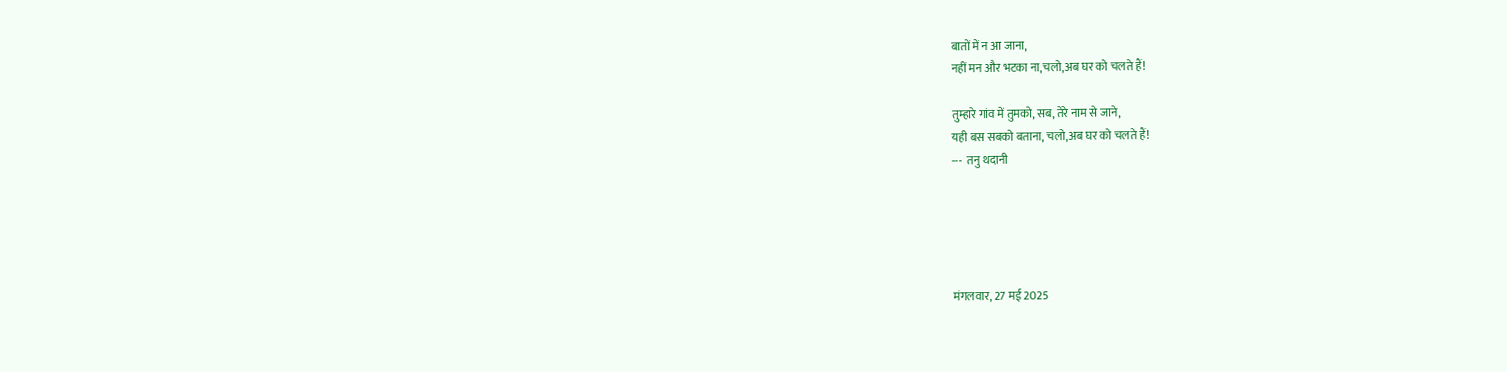बातों में न आ जाना,
नहीं मन और भटका ना,चलो,अब घर को चलते हैं!

तुम्हारे गांव में तुमको, सब, तेरे नाम से जाने,
यही बस सबको बताना, चलो,अब घर को चलते हैं!
---  तनु थदानी





मंगलवार, 27 मई 2025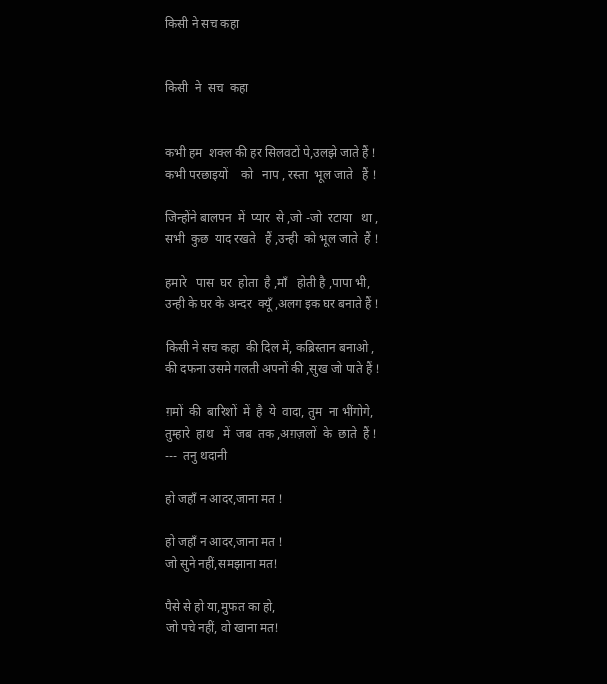किसी ने सच कहा


किसी  ने  सच  कहा


कभी हम  शक्ल की हर सिलवटों पे,उलझे जाते हैं !
कभी परछाइयों    को   नाप , रस्ता  भूल जाते   हैं !

जिन्होंने बालपन  में  प्यार  से ,जो -जो  रटाया   था ,
सभी  कुछ  याद रखते   हैं ,उन्ही  को भूल जाते  हैं !

हमारे   पास  घर  होता  है ,माँ   होती है ,पापा भी,
उन्ही के घर के अन्दर  क्यूँ ,अलग इक घर बनाते हैं !

किसी ने सच कहा  की दिल में, कब्रिस्तान बनाओ ,
की दफना उसमे गलती अपनों की ,सुख जो पाते हैं !

ग़मों  की  बारिशों  में  है  ये  वादा, तुम  ना भींगोगे,
तुम्हारे  हाथ   में  जब  तक ,अग़ज़लों  के  छाते  हैं !
---  तनु थदानी

हो जहाँ न आदर,जाना मत !

हो जहाँ न आदर,जाना मत !
जो सुने नहीं,समझाना मत!

पैसे से हो या,मुफत का हो,
जो पचे नहीं, वो खाना मत!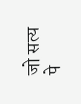जो सत्य पे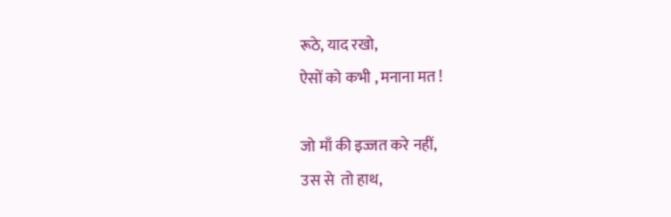रूठे, याद रखो,
ऐसों को कभी , मनाना मत !

जो माँ की इज्जत करे नहीं,
उस से  तो हाथ,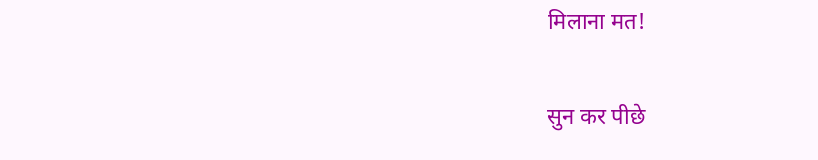मिलाना मत!

सुन कर पीछे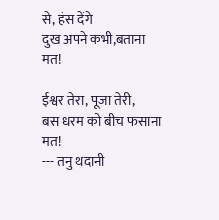से, हंस देंगे
दुख अपने कभी,बताना मत!

ईश्वर तेरा, पूजा तेरी,
बस धरम को बीच फसाना मत!
--- तनु थदानी